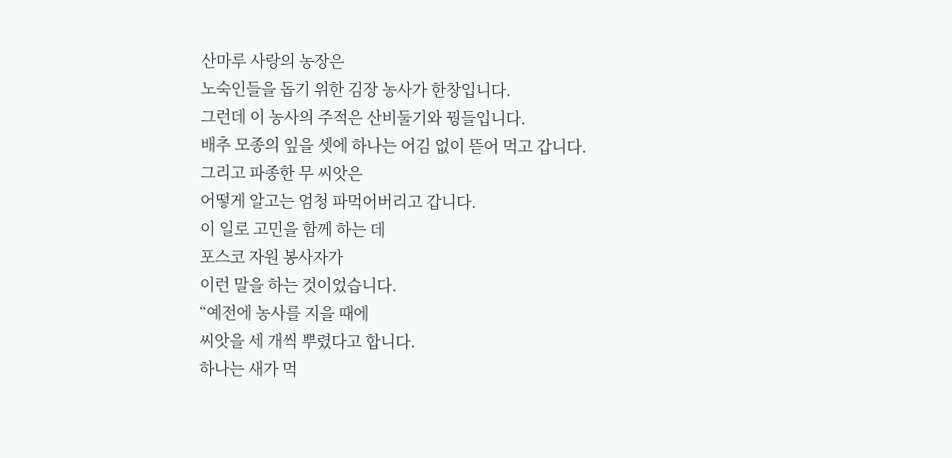산마루 사랑의 농장은
노숙인들을 돕기 위한 김장 농사가 한창입니다.
그런데 이 농사의 주적은 산비둘기와 꿩들입니다.
배추 모종의 잎을 셋에 하나는 어김 없이 뜯어 먹고 갑니다.
그리고 파종한 무 씨앗은
어떻게 알고는 엄청 파먹어버리고 갑니다.
이 일로 고민을 함께 하는 데
포스코 자원 봉사자가
이런 말을 하는 것이었습니다.
“예전에 농사를 지을 때에
씨앗을 세 개씩 뿌렸다고 합니다.
하나는 새가 먹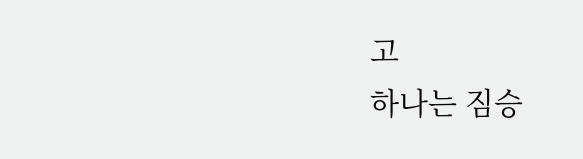고
하나는 짐승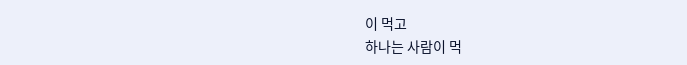이 먹고
하나는 사람이 먹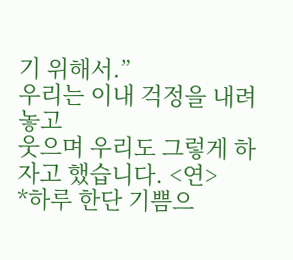기 위해서.”
우리는 이내 걱정을 내려놓고
웃으며 우리도 그렇게 하자고 했습니다. <연>
*하루 한단 기쁨으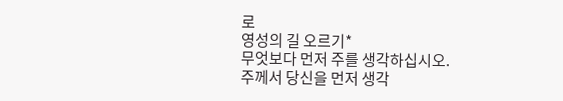로
영성의 길 오르기*
무엇보다 먼저 주를 생각하십시오.
주께서 당신을 먼저 생각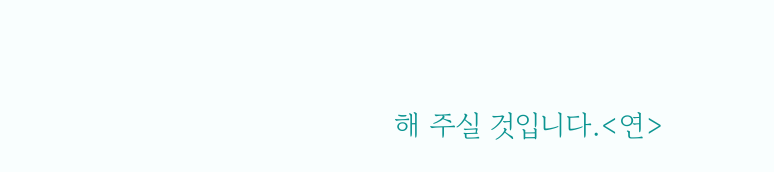해 주실 것입니다.<연>